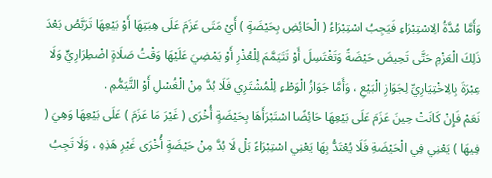وَأَمَّا مُدَّةُ الِاسْتِبْرَاءِ فَيَجِبُ اسْتِبْرَاءُ ( الْحَائِضِ بِحَيْضَةٍ ) أَيْ مَتَى عَزَمَ عَلَى هِبَتِهَا أَوْ بَيْعِهَا تَرَبَّصُ بَعْدَ ذَلِكَ الْعَزْمِ حَتَّى تَحِيضَ حَيْضَةً وَتَغْتَسِلَ أَوْ تَتَيَمَّمَ لِلْعُذْرِ أَوْ يَمْضِيَ عَلَيْهَا وَقْتُ صَلَاةٍ اضْطِرَارِيٍّ وَلَا عِبْرَةَ بِالِاخْتِيَارِيِّ لِجَوَازِ الْبَيْعِ ، وَأَمَّا جَوَازُ الْوَطْءِ لِلْمُشْتَرِي فَلَا بُدَّ مِنْ الْغُسْلِ أَوْ التَّيَمُّمِ .
نَعَمْ فَإِنْ كَانَتْ حِينَ عَزَمَ عَلَى بَيْعِهَا حَائِضًا اسْتَبْرَأَهَا بِحَيْضَةٍ أُخْرَى ( غَيْرَ مَا عَزَمَ ) عَلَى بَيْعِهَا وَهِيَ ( فِيهَا ) يَعْنِي فِي الْحَيْضَةِ فَلَا يُعْتَدُّ بِهَا يَعْنِي اسْتِبْرَاءً بَلْ لَا بُدَّ مِنْ حَيْضَةٍ أُخْرَى غَيْرِ هَذِهِ ، وَلَا تَجِبُ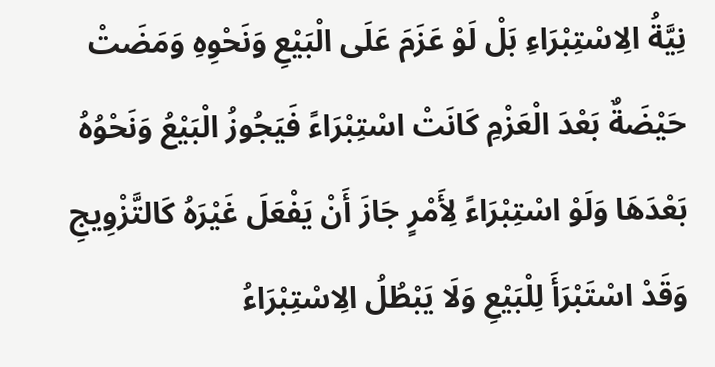نِيَّةُ الِاسْتِبْرَاءِ بَلْ لَوْ عَزَمَ عَلَى الْبَيْعِ وَنَحْوِهِ وَمَضَتْ حَيْضَةٌ بَعْدَ الْعَزْمِ كَانَتْ اسْتِبْرَاءً فَيَجُوزُ الْبَيْعُ وَنَحْوُهُ بَعْدَهَا وَلَوْ اسْتِبْرَاءً لِأَمْرٍ جَازَ أَنْ يَفْعَلَ غَيْرَهُ كَالتَّزْوِيجِ وَقَدْ اسْتَبْرَأَ لِلْبَيْعِ وَلَا يَبْطُلُ الِاسْتِبْرَاءُ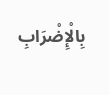بِالْإِضْرَابِ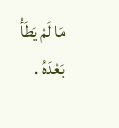مَا لَمْ يَطَأْ بَعْدَهُ .